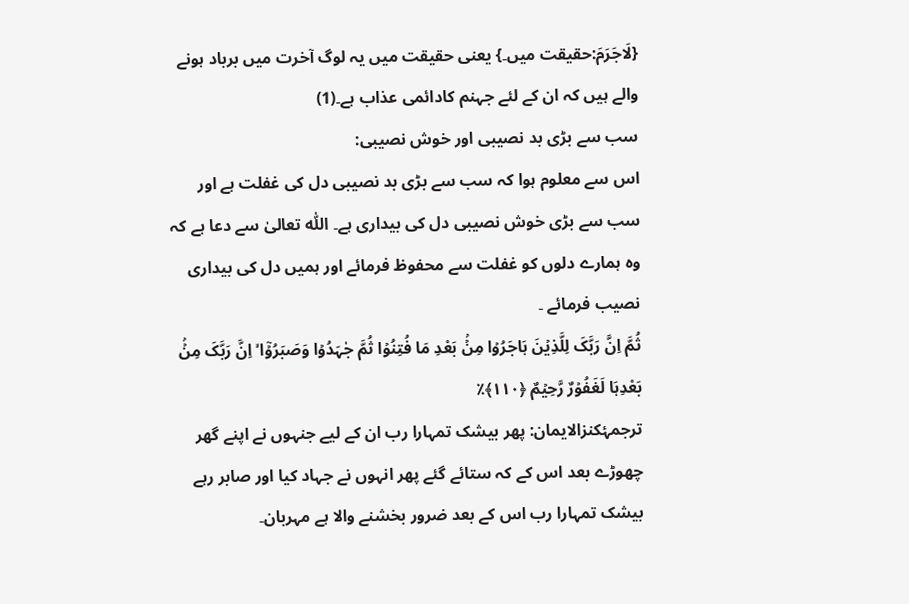{لَاجَرَمَ:حقیقت میں۔} یعنی حقیقت میں یہ لوگ آخرت میں برباد ہونے والے ہیں کہ ان کے لئے جہنم کادائمی عذاب ہے۔(1)
سب سے بڑی بد نصیبی اور خوش نصیبی:
اس سے معلوم ہوا کہ سب سے بڑی بد نصیبی دل کی غفلت ہے اور سب سے بڑی خوش نصیبی دل کی بیداری ہے۔ اللّٰہ تعالیٰ سے دعا ہے کہ وہ ہمارے دلوں کو غفلت سے محفوظ فرمائے اور ہمیں دل کی بیداری نصیب فرمائے ۔
ثُمَّ اِنَّ رَبَّکَ لِلَّذِیۡنَ ہَاجَرُوۡا مِنۡۢ بَعْدِ مَا فُتِنُوۡا ثُمَّ جٰہَدُوۡا وَصَبَرُوۡۤا ۙ اِنَّ رَبَّکَ مِنۡۢ بَعْدِہَا لَغَفُوۡرٌ رَّحِیۡمٌ ﴿۱۱۰﴾٪
ترجمۂکنزالایمان: پھر بیشک تمہارا رب ان کے لیے جنہوں نے اپنے گھر چھوڑے بعد اس کے کہ ستائے گئے پھر انہوں نے جہاد کیا اور صابر رہے بیشک تمہارا رب اس کے بعد ضرور بخشنے والا ہے مہربان۔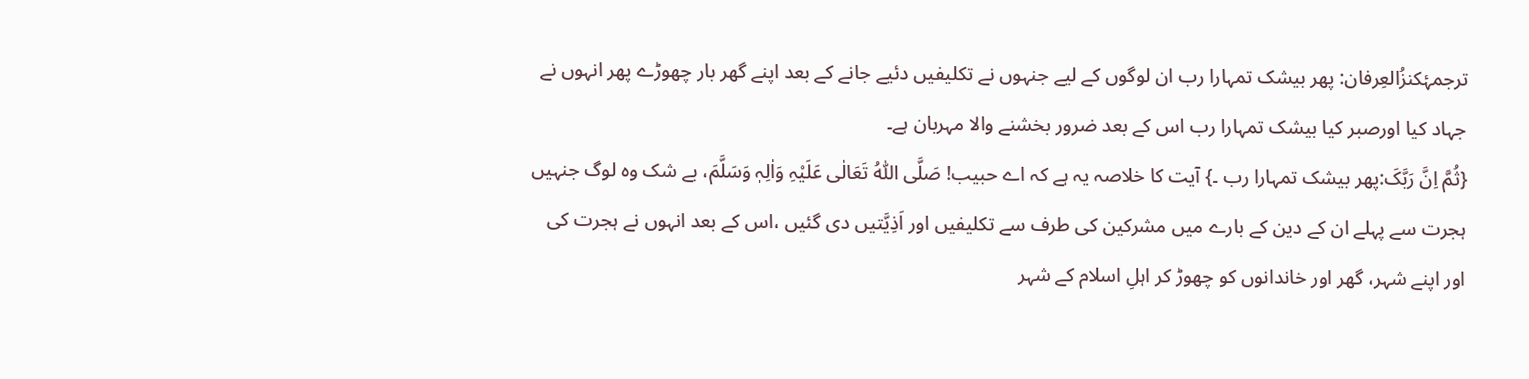ترجمۂکنزُالعِرفان: پھر بیشک تمہارا رب ان لوگوں کے لیے جنہوں نے تکلیفیں دئیے جانے کے بعد اپنے گھر بار چھوڑے پھر انہوں نے جہاد کیا اورصبر کیا بیشک تمہارا رب اس کے بعد ضرور بخشنے والا مہربان ہے۔
{ثُمَّ اِنَّ رَبَّکَ:پھر بیشک تمہارا رب ۔} آیت کا خلاصہ یہ ہے کہ اے حبیب! صَلَّی اللّٰہُ تَعَالٰی عَلَیْہِ وَاٰلِہٖ وَسَلَّمَ، بے شک وہ لوگ جنہیں ہجرت سے پہلے ان کے دین کے بارے میں مشرکین کی طرف سے تکلیفیں اور اَذِیَّتیں دی گئیں ،اس کے بعد انہوں نے ہجرت کی اور اپنے شہر، گھر اور خاندانوں کو چھوڑ کر اہلِ اسلام کے شہر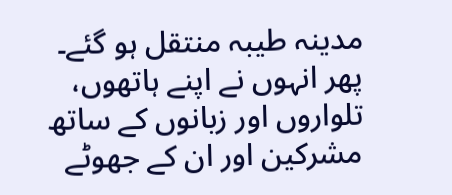مدینہ طیبہ منتقل ہو گئے۔ پھر انہوں نے اپنے ہاتھوں، تلواروں اور زبانوں کے ساتھ مشرکین اور ان کے جھوٹے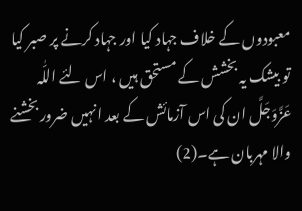معبودوں کے خلاف جہاد کیا اور جہاد کرنے پر صبر کیا تو بیشک یہ بخشش کے مستحق ہیں ، اس لئے اللّٰہ عَزَّوَجَلَّ ان کی اس آزمائش کے بعد انہیں ضرور بخشنے والا مہربان ہے۔(2)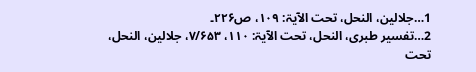1…جلالین، النحل، تحت الآیۃ: ۱۰۹، ص۲۲۶۔
2…تفسیر طبری، النحل، تحت الآیۃ: ۱۱۰، ۷/۶۵۳، جلالین، النحل، تحت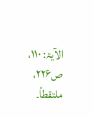الآیۃ: ۱۱۰، ص۲۲۶، ملتقطاً۔